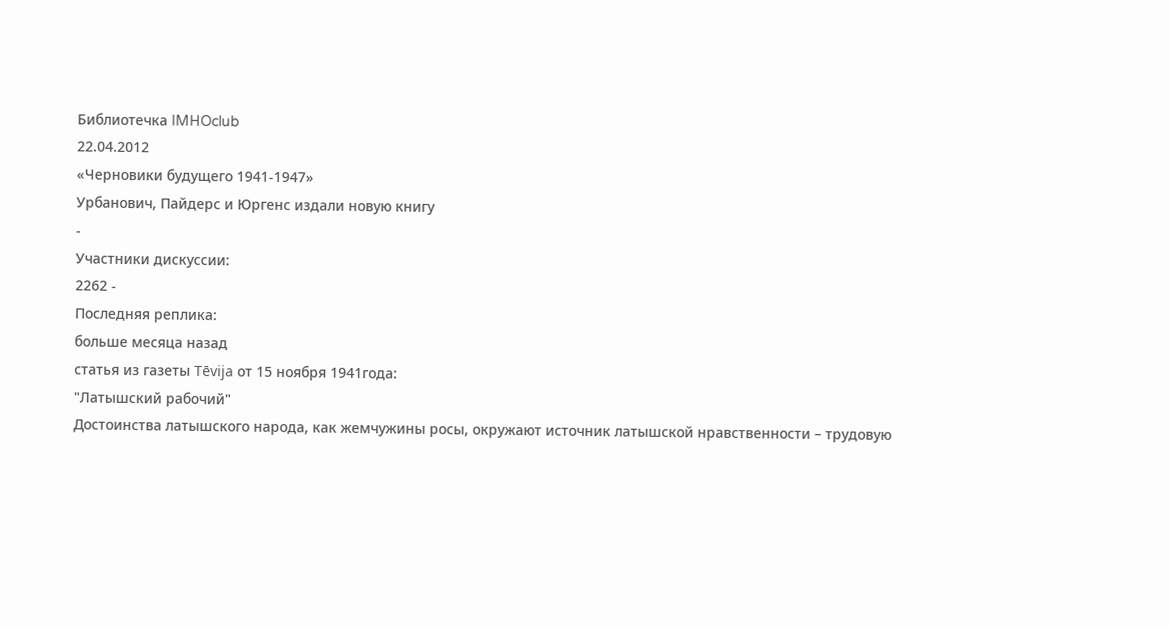Библиотечка IMHOclub
22.04.2012
«Черновики будущего 1941-1947»
Урбанович, Пайдерс и Юргенс издали новую книгу
-
Участники дискуссии:
2262 -
Последняя реплика:
больше месяца назад
статья из газеты Tēvija от 15 ноября 1941года:
"Латышский рабочий"
Достоинства латышского народа, как жемчужины росы, окружают источник латышской нравственности – трудовую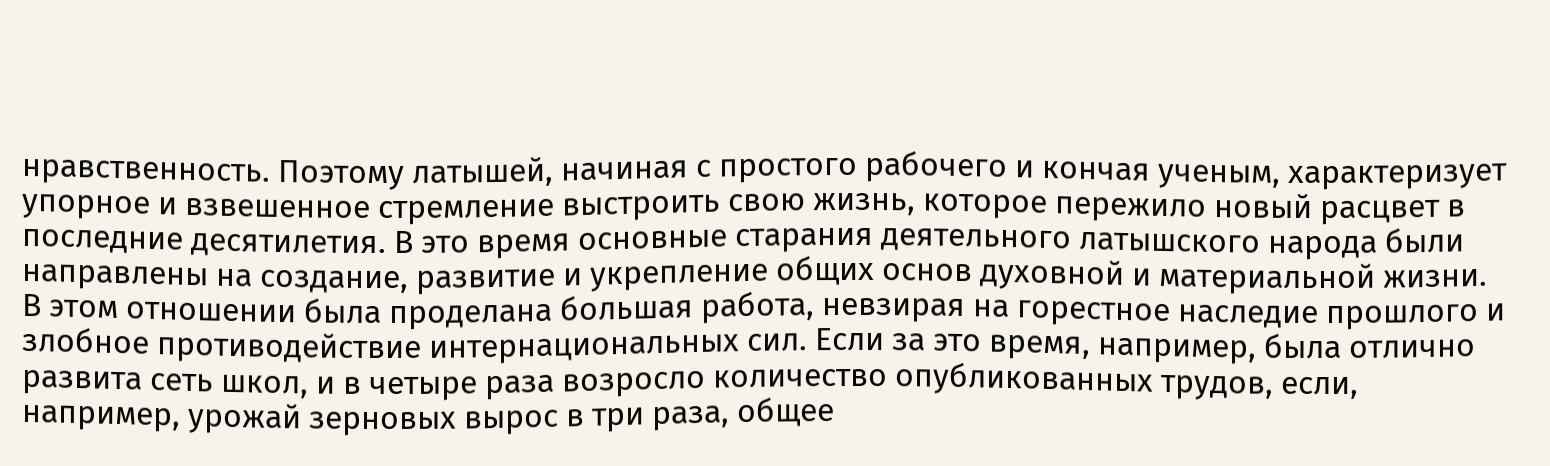нравственность. Поэтому латышей, начиная с простого рабочего и кончая ученым, характеризует упорное и взвешенное стремление выстроить свою жизнь, которое пережило новый расцвет в последние десятилетия. В это время основные старания деятельного латышского народа были направлены на создание, развитие и укрепление общих основ духовной и материальной жизни.
В этом отношении была проделана большая работа, невзирая на горестное наследие прошлого и злобное противодействие интернациональных сил. Если за это время, например, была отлично развита сеть школ, и в четыре раза возросло количество опубликованных трудов, если, например, урожай зерновых вырос в три раза, общее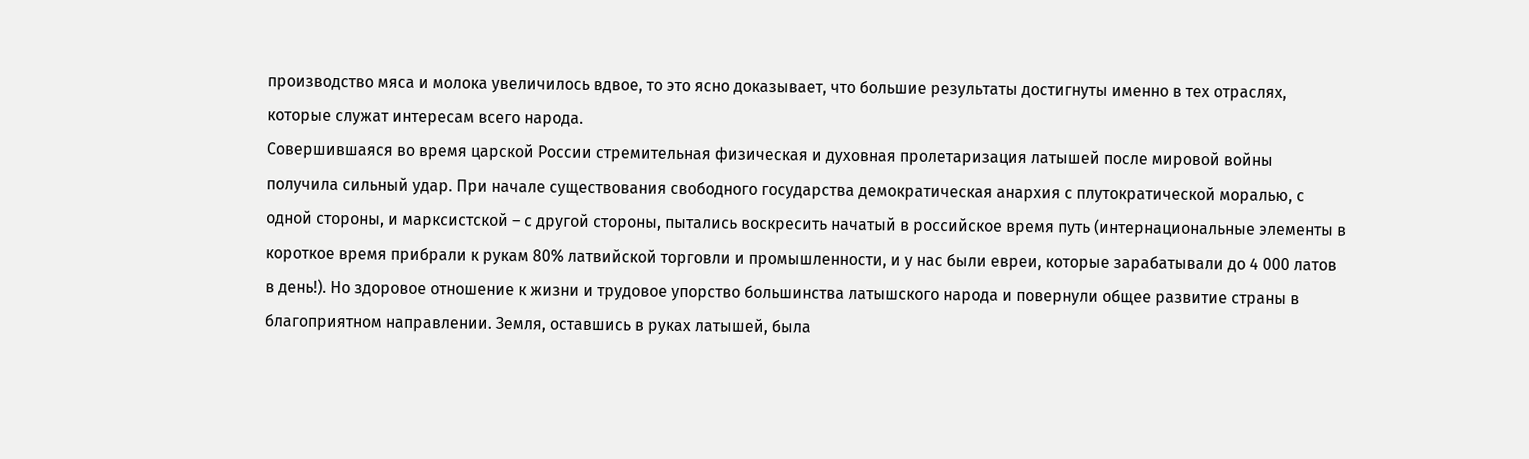производство мяса и молока увеличилось вдвое, то это ясно доказывает, что большие результаты достигнуты именно в тех отраслях, которые служат интересам всего народа.
Совершившаяся во время царской России стремительная физическая и духовная пролетаризация латышей после мировой войны получила сильный удар. При начале существования свободного государства демократическая анархия с плутократической моралью, с одной стороны, и марксистской – с другой стороны, пытались воскресить начатый в российское время путь (интернациональные элементы в короткое время прибрали к рукам 80% латвийской торговли и промышленности, и у нас были евреи, которые зарабатывали до 4 000 латов в день!). Но здоровое отношение к жизни и трудовое упорство большинства латышского народа и повернули общее развитие страны в благоприятном направлении. Земля, оставшись в руках латышей, была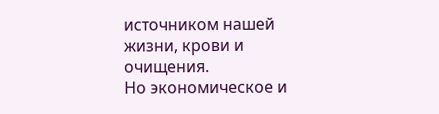источником нашей жизни, крови и очищения.
Но экономическое и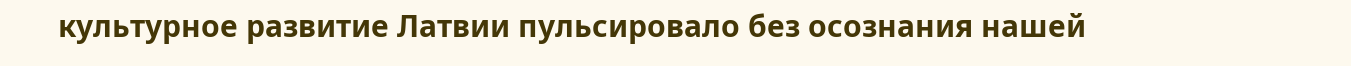культурное развитие Латвии пульсировало без осознания нашей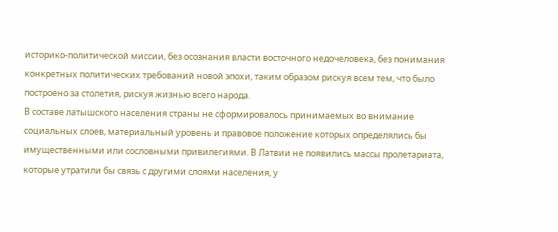историко-политической миссии, без осознания власти восточного недочеловека, без понимания конкретных политических требований новой эпохи, таким образом рискуя всем тем, что было построено за столетия, рискуя жизнью всего народа.
В составе латышского населения страны не сформировалось принимаемых во внимание социальных слоев, материальный уровень и правовое положение которых определялись бы имущественными или сословными привилегиями. В Латвии не появились массы пролетариата, которые утратили бы связь с другими слоями населения, у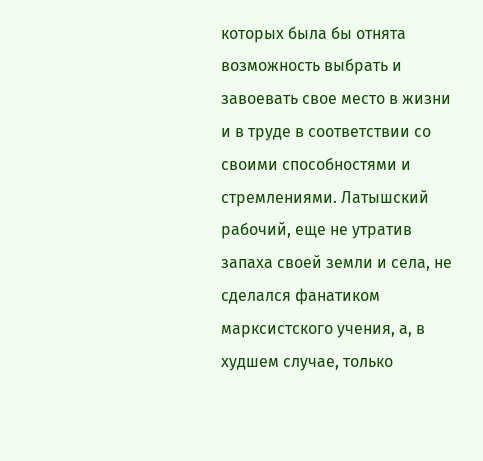которых была бы отнята возможность выбрать и завоевать свое место в жизни и в труде в соответствии со своими способностями и стремлениями. Латышский рабочий, еще не утратив запаха своей земли и села, не сделался фанатиком марксистского учения, а, в худшем случае, только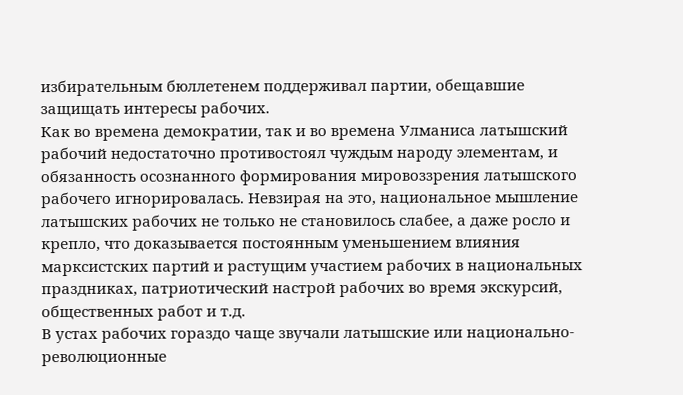избирательным бюллетенем поддерживал партии, обещавшие защищать интересы рабочих.
Как во времена демократии, так и во времена Улманиса латышский рабочий недостаточно противостоял чуждым народу элементам, и обязанность осознанного формирования мировоззрения латышского рабочего игнорировалась. Невзирая на это, национальное мышление латышских рабочих не только не становилось слабее, а даже росло и крепло, что доказывается постоянным уменьшением влияния марксистских партий и растущим участием рабочих в национальных праздниках, патриотический настрой рабочих во время экскурсий, общественных работ и т.д.
В устах рабочих гораздо чаще звучали латышские или национально-революционные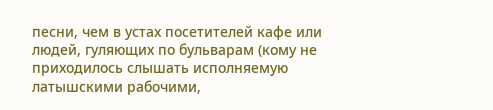песни, чем в устах посетителей кафе или людей, гуляющих по бульварам (кому не приходилось слышать исполняемую латышскими рабочими,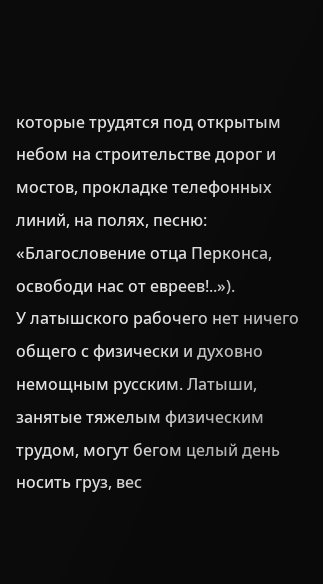которые трудятся под открытым небом на строительстве дорог и мостов, прокладке телефонных линий, на полях, песню: «Благословение отца Перконса, освободи нас от евреев!..»).
У латышского рабочего нет ничего общего с физически и духовно немощным русским. Латыши, занятые тяжелым физическим трудом, могут бегом целый день носить груз, вес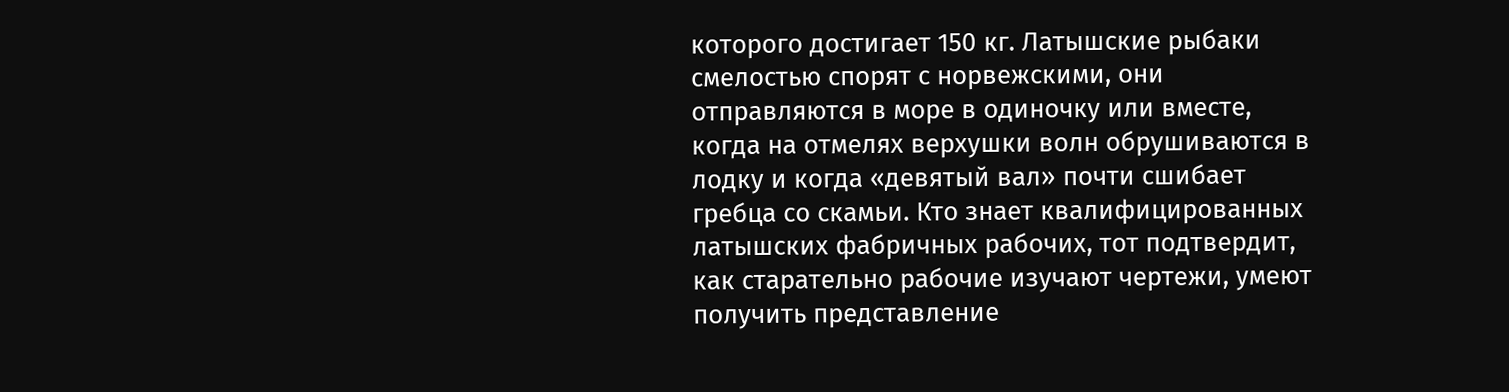которого достигает 150 кг. Латышские рыбаки смелостью спорят с норвежскими, они отправляются в море в одиночку или вместе, когда на отмелях верхушки волн обрушиваются в лодку и когда «девятый вал» почти сшибает гребца со скамьи. Кто знает квалифицированных латышских фабричных рабочих, тот подтвердит, как старательно рабочие изучают чертежи, умеют получить представление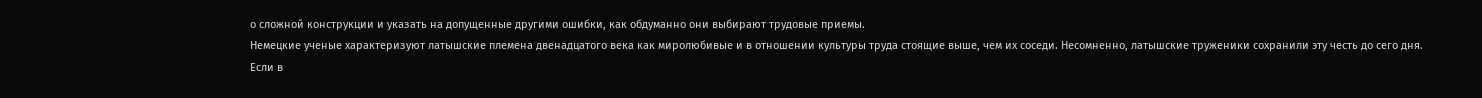о сложной конструкции и указать на допущенные другими ошибки, как обдуманно они выбирают трудовые приемы.
Немецкие ученые характеризуют латышские племена двенадцатого века как миролюбивые и в отношении культуры труда стоящие выше, чем их соседи. Несомненно, латышские труженики сохранили эту честь до сего дня. Если в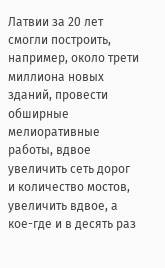Латвии за 20 лет смогли построить, например, около трети миллиона новых зданий, провести обширные мелиоративные работы, вдвое увеличить сеть дорог и количество мостов, увеличить вдвое, а кое-где и в десять раз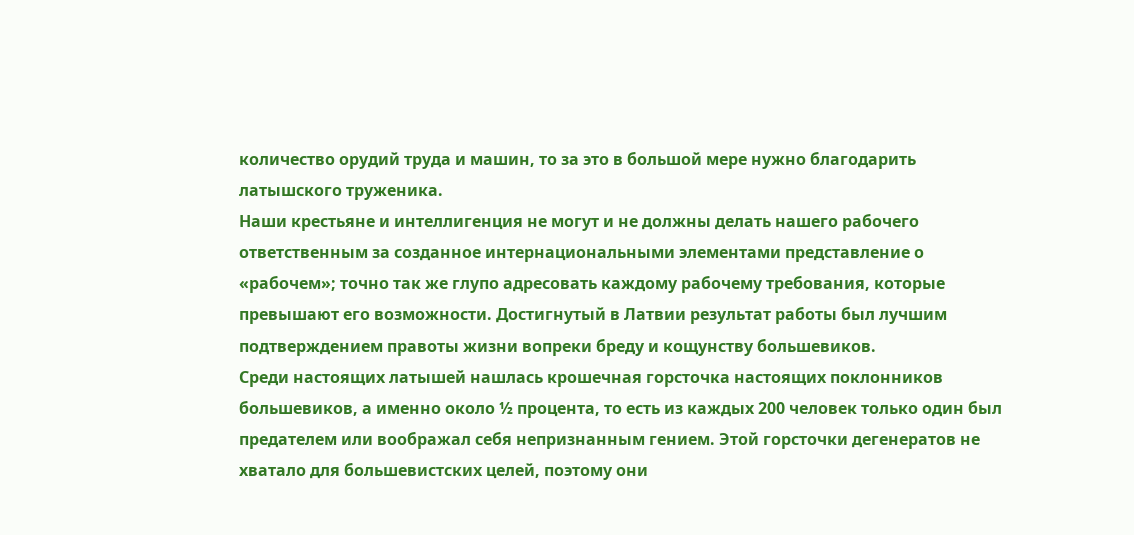количество орудий труда и машин, то за это в большой мере нужно благодарить латышского труженика.
Наши крестьяне и интеллигенция не могут и не должны делать нашего рабочего ответственным за созданное интернациональными элементами представление о «рабочем»; точно так же глупо адресовать каждому рабочему требования, которые превышают его возможности. Достигнутый в Латвии результат работы был лучшим подтверждением правоты жизни вопреки бреду и кощунству большевиков.
Среди настоящих латышей нашлась крошечная горсточка настоящих поклонников большевиков, а именно около ½ процента, то есть из каждых 200 человек только один был предателем или воображал себя непризнанным гением. Этой горсточки дегенератов не хватало для большевистских целей, поэтому они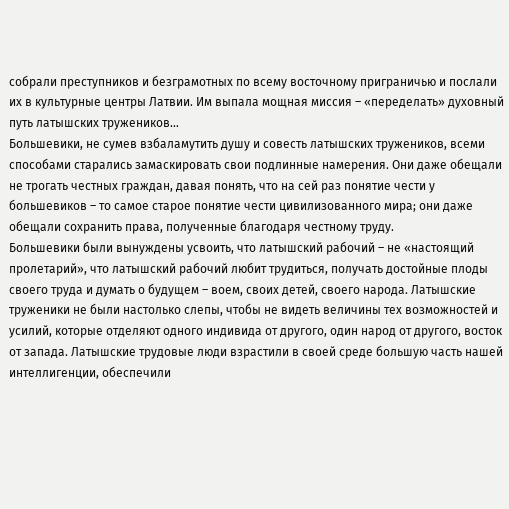собрали преступников и безграмотных по всему восточному приграничью и послали их в культурные центры Латвии. Им выпала мощная миссия – «переделать» духовный путь латышских тружеников…
Большевики, не сумев взбаламутить душу и совесть латышских тружеников, всеми способами старались замаскировать свои подлинные намерения. Они даже обещали не трогать честных граждан, давая понять, что на сей раз понятие чести у большевиков – то самое старое понятие чести цивилизованного мира; они даже обещали сохранить права, полученные благодаря честному труду.
Большевики были вынуждены усвоить, что латышский рабочий – не «настоящий пролетарий», что латышский рабочий любит трудиться, получать достойные плоды своего труда и думать о будущем – воем, своих детей, своего народа. Латышские труженики не были настолько слепы, чтобы не видеть величины тех возможностей и усилий, которые отделяют одного индивида от другого, один народ от другого, восток от запада. Латышские трудовые люди взрастили в своей среде большую часть нашей интеллигенции, обеспечили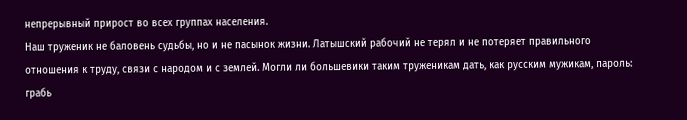непрерывный прирост во всех группах населения.
Наш труженик не баловень судьбы, но и не пасынок жизни. Латышский рабочий не терял и не потеряет правильного отношения к труду, связи с народом и с землей. Могли ли большевики таким труженикам дать, как русским мужикам, пароль: грабь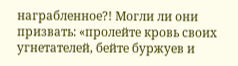награбленное?! Могли ли они призвать: «пролейте кровь своих угнетателей, бейте буржуев и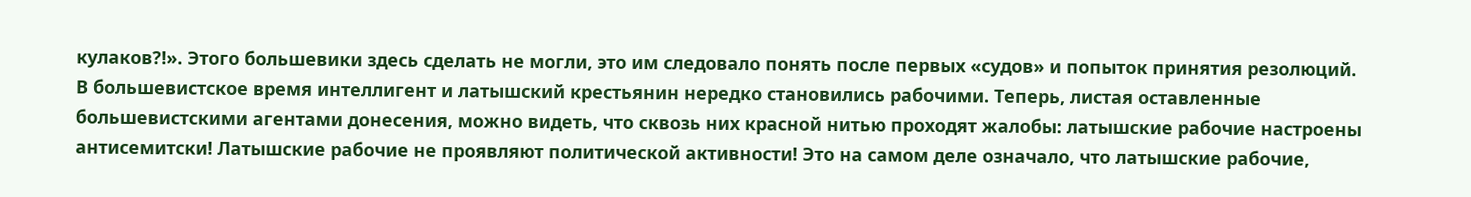кулаков?!». Этого большевики здесь сделать не могли, это им следовало понять после первых «судов» и попыток принятия резолюций.
В большевистское время интеллигент и латышский крестьянин нередко становились рабочими. Теперь, листая оставленные большевистскими агентами донесения, можно видеть, что сквозь них красной нитью проходят жалобы: латышские рабочие настроены антисемитски! Латышские рабочие не проявляют политической активности! Это на самом деле означало, что латышские рабочие,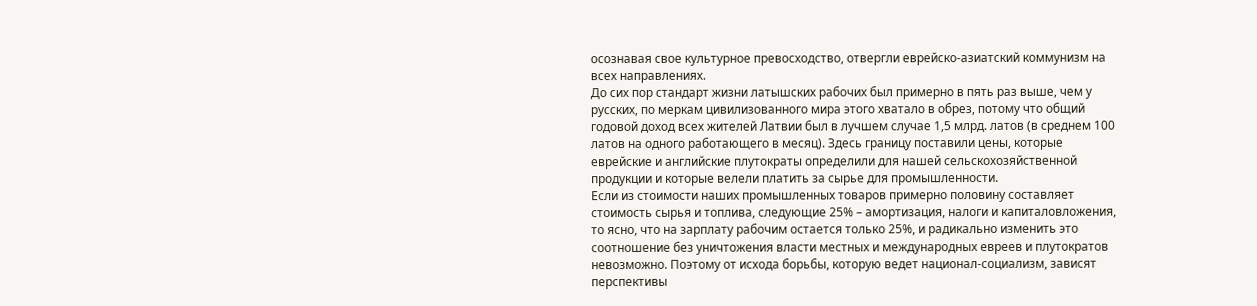осознавая свое культурное превосходство, отвергли еврейско-азиатский коммунизм на всех направлениях.
До сих пор стандарт жизни латышских рабочих был примерно в пять раз выше, чем у русских, по меркам цивилизованного мира этого хватало в обрез, потому что общий годовой доход всех жителей Латвии был в лучшем случае 1,5 млрд. латов (в среднем 100 латов на одного работающего в месяц). Здесь границу поставили цены, которые еврейские и английские плутократы определили для нашей сельскохозяйственной продукции и которые велели платить за сырье для промышленности.
Если из стоимости наших промышленных товаров примерно половину составляет стоимость сырья и топлива, следующие 25% – амортизация, налоги и капиталовложения, то ясно, что на зарплату рабочим остается только 25%, и радикально изменить это соотношение без уничтожения власти местных и международных евреев и плутократов невозможно. Поэтому от исхода борьбы, которую ведет национал-социализм, зависят перспективы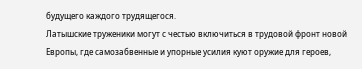будущего каждого трудящегося.
Латышские труженики могут с честью включиться в трудовой фронт новой Европы, где самозабвенные и упорные усилия куют оружие для героев,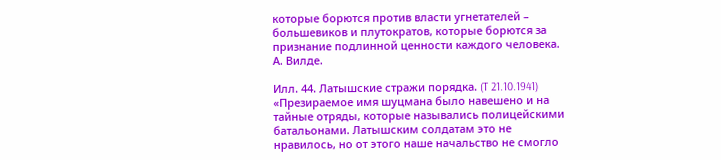которые борются против власти угнетателей – большевиков и плутократов, которые борются за признание подлинной ценности каждого человека.
А. Вилде.

Илл. 44. Латышские стражи порядка. (T 21.10.1941) «Презираемое имя шуцмана было навешено и на тайные отряды, которые назывались полицейскими батальонами. Латышским солдатам это не нравилось, но от этого наше начальство не смогло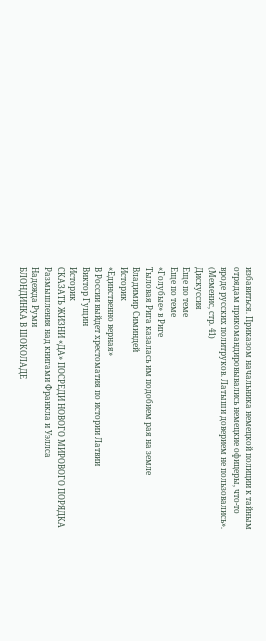избавиться. Приказом начальника немецкой полиции к тайным отрядам прикомандировывались немецкие офицеры, что-то вроде русских политруков. Латыши доверием не пользовались». (Меменис, стр. 41)
Дискуссия
Еще по теме
Еще по теме
«Голубые» в Риге
Тыловая Рига казалась им подобием рая на земле
Владимир Симиндей
Историк
«Единственно верная»
В России выйдет хрестоматия по истории Латвии
Виктор Гущин
Историк
СКАЗАТЬ ЖИЗНИ «ДА» ПОСРЕДИ НОВОГО МИРОВОГО ПОРЯДКА
Размышления над книгами Франкла и Уэллса
Надежда Руми
БЛОНДИНКА В ШОКОЛАДЕ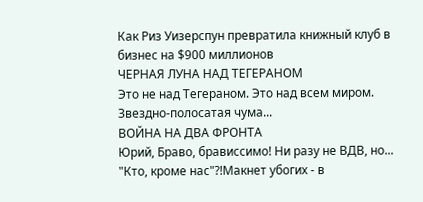Как Риз Уизерспун превратила книжный клуб в бизнес на $900 миллионов
ЧЕРНАЯ ЛУНА НАД ТЕГЕРАНОМ
Это не над Тегераном. Это над всем миром. Звездно-полосатая чума...
ВОЙНА НА ДВА ФРОНТА
Юрий, Браво, брависсимо! Ни разу не ВДВ, но... "Кто, кроме нас"?!Макнет убогих - в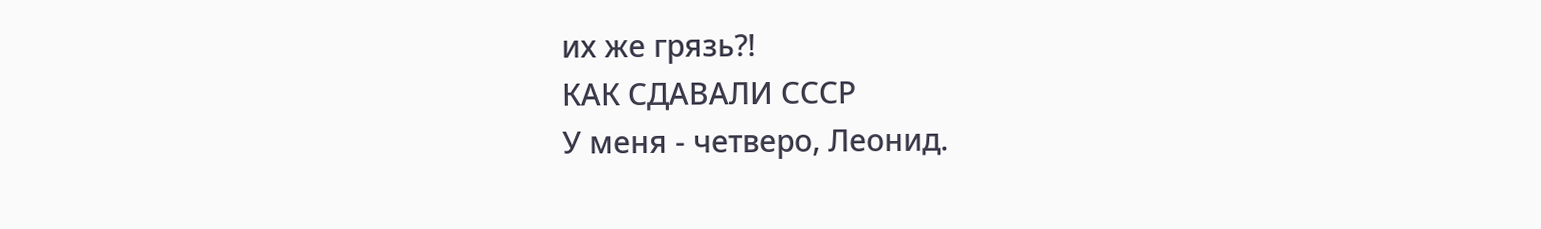их же грязь?!
КАК СДАВАЛИ СССР
У меня - четверо, Леонид.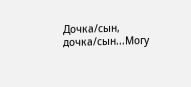Дочка/сын, дочка/сын...Могу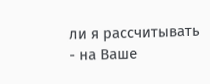ли я рассчитывать - на Ваше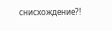снисхождение?!